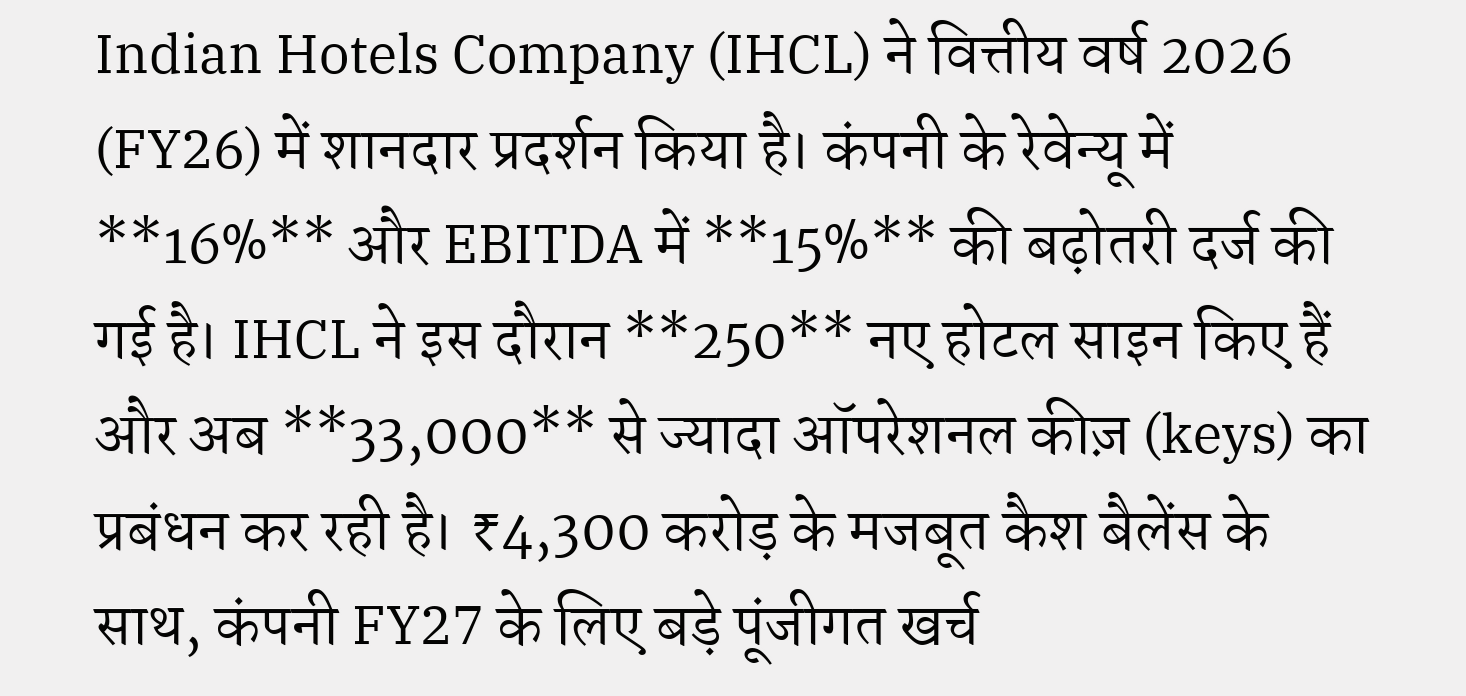Indian Hotels Company (IHCL) ने वित्तीय वर्ष 2026 (FY26) में शानदार प्रदर्शन किया है। कंपनी के रेवेन्यू में **16%** और EBITDA में **15%** की बढ़ोतरी दर्ज की गई है। IHCL ने इस दौरान **250** नए होटल साइन किए हैं और अब **33,000** से ज्यादा ऑपरेशनल कीज़ (keys) का प्रबंधन कर रही है। ₹4,300 करोड़ के मजबूत कैश बैलेंस के साथ, कंपनी FY27 के लिए बड़े पूंजीगत खर्च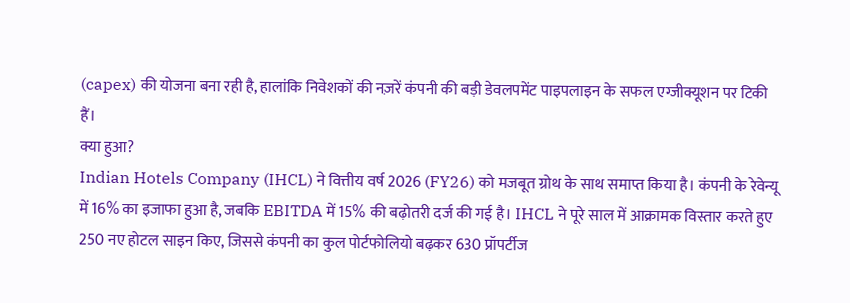(capex) की योजना बना रही है, हालांकि निवेशकों की नज़रें कंपनी की बड़ी डेवलपमेंट पाइपलाइन के सफल एग्जीक्यूशन पर टिकी हैं।
क्या हुआ?
Indian Hotels Company (IHCL) ने वित्तीय वर्ष 2026 (FY26) को मजबूत ग्रोथ के साथ समाप्त किया है। कंपनी के रेवेन्यू में 16% का इजाफा हुआ है, जबकि EBITDA में 15% की बढ़ोतरी दर्ज की गई है। IHCL ने पूरे साल में आक्रामक विस्तार करते हुए 250 नए होटल साइन किए, जिससे कंपनी का कुल पोर्टफोलियो बढ़कर 630 प्रॉपर्टीज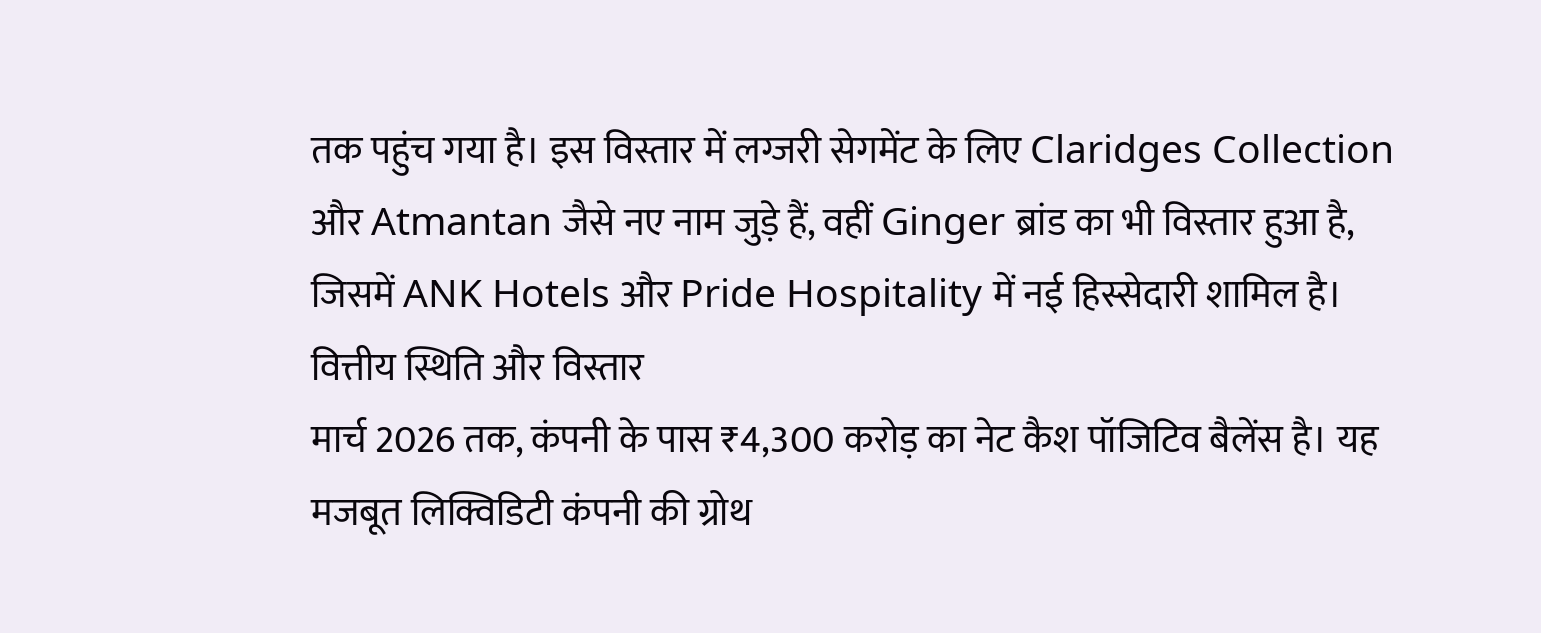तक पहुंच गया है। इस विस्तार में लग्जरी सेगमेंट के लिए Claridges Collection और Atmantan जैसे नए नाम जुड़े हैं, वहीं Ginger ब्रांड का भी विस्तार हुआ है, जिसमें ANK Hotels और Pride Hospitality में नई हिस्सेदारी शामिल है।
वित्तीय स्थिति और विस्तार
मार्च 2026 तक, कंपनी के पास ₹4,300 करोड़ का नेट कैश पॉजिटिव बैलेंस है। यह मजबूत लिक्विडिटी कंपनी की ग्रोथ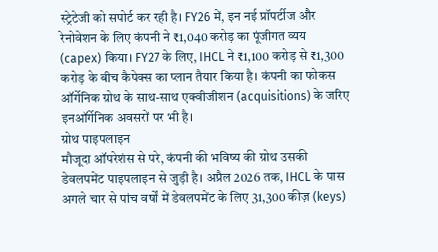स्ट्रेटेजी को सपोर्ट कर रही है। FY26 में, इन नई प्रॉपर्टीज और रेनोवेशन के लिए कंपनी ने ₹1,040 करोड़ का पूंजीगत व्यय (capex) किया। FY27 के लिए, IHCL ने ₹1,100 करोड़ से ₹1,300 करोड़ के बीच कैपेक्स का प्लान तैयार किया है। कंपनी का फोकस ऑर्गेनिक ग्रोथ के साथ-साथ एक्वीजीशन (acquisitions) के जरिए इनऑर्गेनिक अवसरों पर भी है।
ग्रोथ पाइपलाइन
मौजूदा ऑपरेशंस से परे, कंपनी की भविष्य की ग्रोथ उसकी डेवलपमेंट पाइपलाइन से जुड़ी है। अप्रैल 2026 तक, IHCL के पास अगले चार से पांच वर्षों में डेवलपमेंट के लिए 31,300 कीज़ (keys)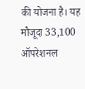की योजना है। यह मौजूदा 33,100 ऑपरेशनल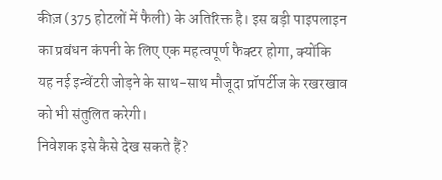कीज़ (375 होटलों में फैली) के अतिरिक्त है। इस बड़ी पाइपलाइन का प्रबंधन कंपनी के लिए एक महत्वपूर्ण फैक्टर होगा, क्योंकि यह नई इन्वेंटरी जोड़ने के साथ-साथ मौजूदा प्रॉपर्टीज के रखरखाव को भी संतुलित करेगी।
निवेशक इसे कैसे देख सकते हैं?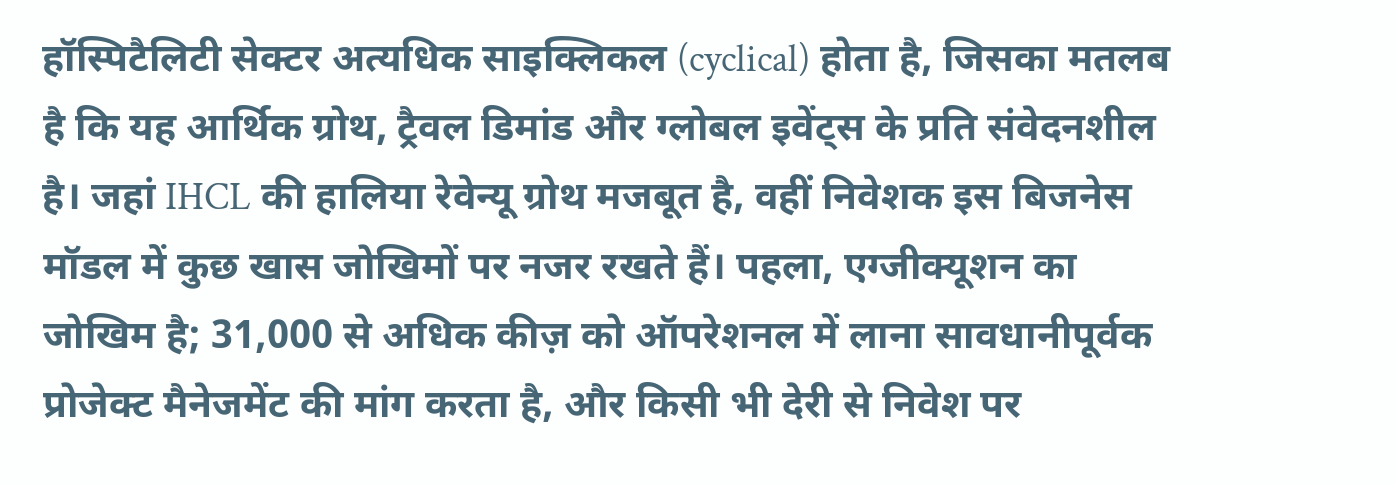हॉस्पिटैलिटी सेक्टर अत्यधिक साइक्लिकल (cyclical) होता है, जिसका मतलब है कि यह आर्थिक ग्रोथ, ट्रैवल डिमांड और ग्लोबल इवेंट्स के प्रति संवेदनशील है। जहां IHCL की हालिया रेवेन्यू ग्रोथ मजबूत है, वहीं निवेशक इस बिजनेस मॉडल में कुछ खास जोखिमों पर नजर रखते हैं। पहला, एग्जीक्यूशन का जोखिम है; 31,000 से अधिक कीज़ को ऑपरेशनल में लाना सावधानीपूर्वक प्रोजेक्ट मैनेजमेंट की मांग करता है, और किसी भी देरी से निवेश पर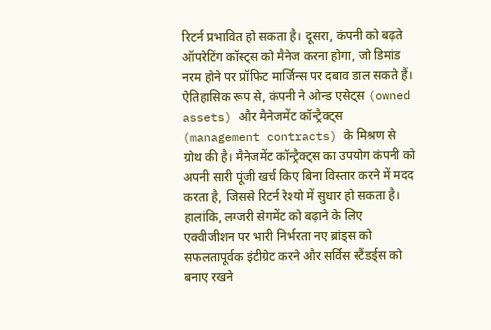रिटर्न प्रभावित हो सकता है। दूसरा, कंपनी को बढ़ते ऑपरेटिंग कॉस्ट्स को मैनेज करना होगा, जो डिमांड नरम होने पर प्रॉफिट मार्जिन्स पर दबाव डाल सकते हैं।
ऐतिहासिक रूप से, कंपनी ने ओन्ड एसेट्स (owned assets) और मैनेजमेंट कॉन्ट्रैक्ट्स (management contracts) के मिश्रण से ग्रोथ की है। मैनेजमेंट कॉन्ट्रैक्ट्स का उपयोग कंपनी को अपनी सारी पूंजी खर्च किए बिना विस्तार करने में मदद करता है, जिससे रिटर्न रेश्यो में सुधार हो सकता है। हालांकि, लग्जरी सेगमेंट को बढ़ाने के लिए एक्वीजीशन पर भारी निर्भरता नए ब्रांड्स को सफलतापूर्वक इंटीग्रेट करने और सर्विस स्टैंडर्ड्स को बनाए रखने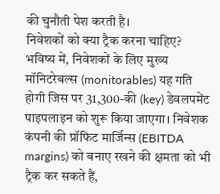की चुनौती पेश करती है।
निवेशकों को क्या ट्रैक करना चाहिए?
भविष्य में, निवेशकों के लिए मुख्य मॉनिटरेबल्स (monitorables) यह गति होगी जिस पर 31,300-की (key) डेवलपमेंट पाइपलाइन को शुरू किया जाएगा। निवेशक कंपनी की प्रॉफिट मार्जिन्स (EBITDA margins) को बनाए रखने की क्षमता को भी ट्रैक कर सकते हैं,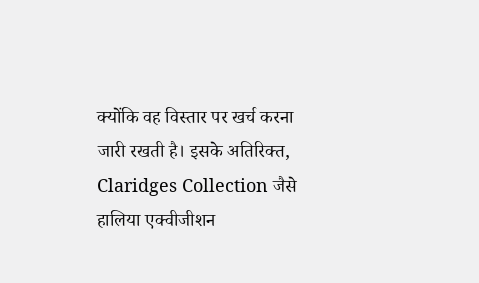क्योंकि वह विस्तार पर खर्च करना जारी रखती है। इसके अतिरिक्त, Claridges Collection जैसे हालिया एक्वीजीशन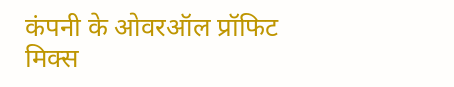कंपनी के ओवरऑल प्रॉफिट मिक्स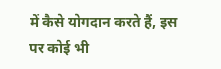में कैसे योगदान करते हैं, इस पर कोई भी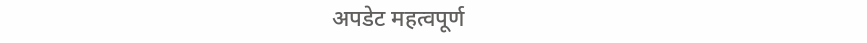अपडेट महत्वपूर्ण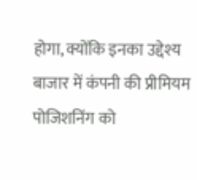होगा, क्योंकि इनका उद्देश्य बाजार में कंपनी की प्रीमियम पोजिशनिंग को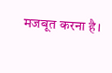मजबूत करना है।